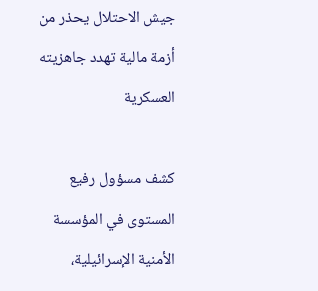جيش الاحتلال يحذر من أزمة مالية تهدد جاهزيته العسكرية

كشف مسؤول رفيع المستوى في المؤسسة الأمنية الإسرائيلية،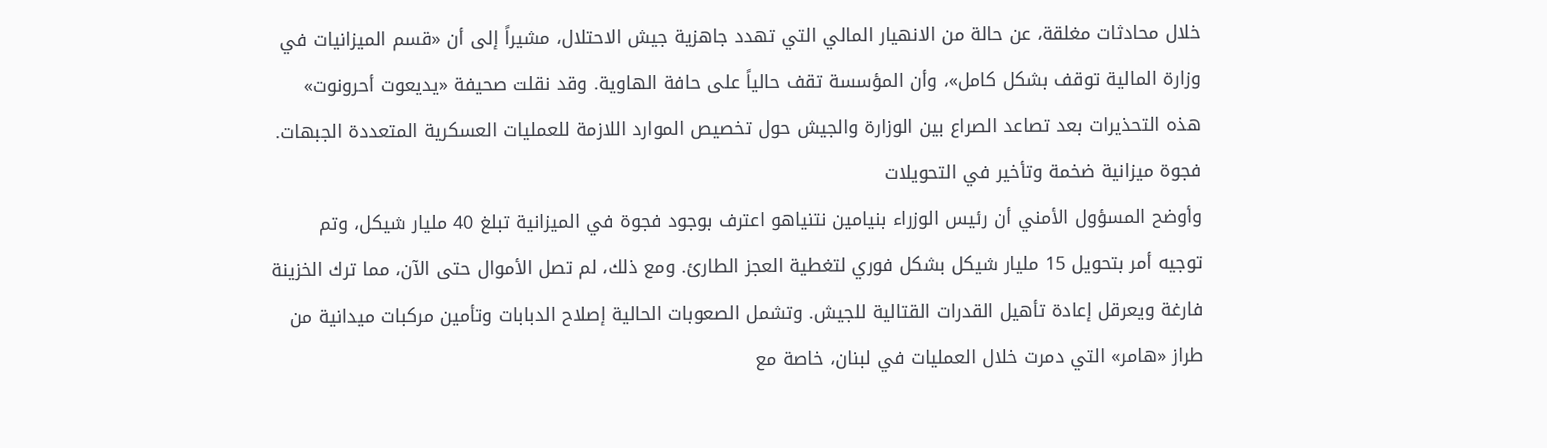خلال محادثات مغلقة، عن حالة من الانهيار المالي التي تهدد جاهزية جيش الاحتلال، مشيراً إلى أن «قسم الميزانيات في وزارة المالية توقف بشكل كامل»، وأن المؤسسة تقف حالياً على حافة الهاوية. وقد نقلت صحيفة «يديعوت أحرونوت» هذه التحذيرات بعد تصاعد الصراع بين الوزارة والجيش حول تخصيص الموارد اللازمة للعمليات العسكرية المتعددة الجبهات.
فجوة ميزانية ضخمة وتأخير في التحويلات
وأوضح المسؤول الأمني أن رئيس الوزراء بنيامين نتنياهو اعترف بوجود فجوة في الميزانية تبلغ 40 مليار شيكل، وتم توجيه أمر بتحويل 15 مليار شيكل بشكل فوري لتغطية العجز الطارئ. ومع ذلك، لم تصل الأموال حتى الآن، مما ترك الخزينة فارغة ويعرقل إعادة تأهيل القدرات القتالية للجيش. وتشمل الصعوبات الحالية إصلاح الدبابات وتأمين مركبات ميدانية من طراز «هامر» التي دمرت خلال العمليات في لبنان، خاصة مع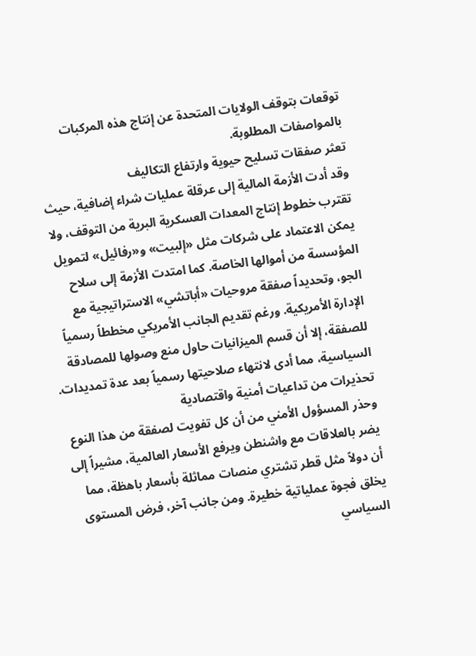توقعات بتوقف الولايات المتحدة عن إنتاج هذه المركبات بالمواصفات المطلوبة.
تعثر صفقات تسليح حيوية وارتفاع التكاليف
وقد أدت الأزمة المالية إلى عرقلة عمليات شراء إضافية، حيث تقترب خطوط إنتاج المعدات العسكرية البرية من التوقف، ولا يمكن الاعتماد على شركات مثل «إلبيت» و«رفائيل» لتمويل المؤسسة من أموالها الخاصة. كما امتدت الأزمة إلى سلاح الجو، وتحديداً صفقة مروحيات «أباتشي» الاستراتيجية مع الإدارة الأمريكية. ورغم تقديم الجانب الأمريكي مخططاً رسمياً للصفقة، إلا أن قسم الميزانيات حاول منع وصولها للمصادقة السياسية، مما أدى لانتهاء صلاحيتها رسمياً بعد عدة تمديدات.
تحذيرات من تداعيات أمنية واقتصادية
وحذر المسؤول الأمني من أن كل تفويت لصفقة من هذا النوع يضر بالعلاقات مع واشنطن ويرفع الأسعار العالمية، مشيراً إلى أن دولاً مثل قطر تشتري منصات مماثلة بأسعار باهظة، مما يخلق فجوة عملياتية خطيرة. ومن جانب آخر، فرض المستوى السياسي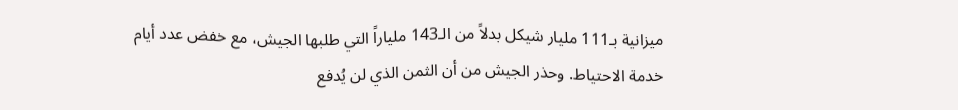ميزانية بـ111 مليار شيكل بدلاً من الـ143 ملياراً التي طلبها الجيش، مع خفض عدد أيام خدمة الاحتياط. وحذر الجيش من أن الثمن الذي لن يُدفع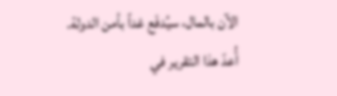الآن بالمال، سيُدفَع غداً بأمن الدولة.
أُعدّ هذا التقرير في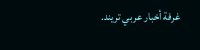غرفة أخبار عربي تريند.